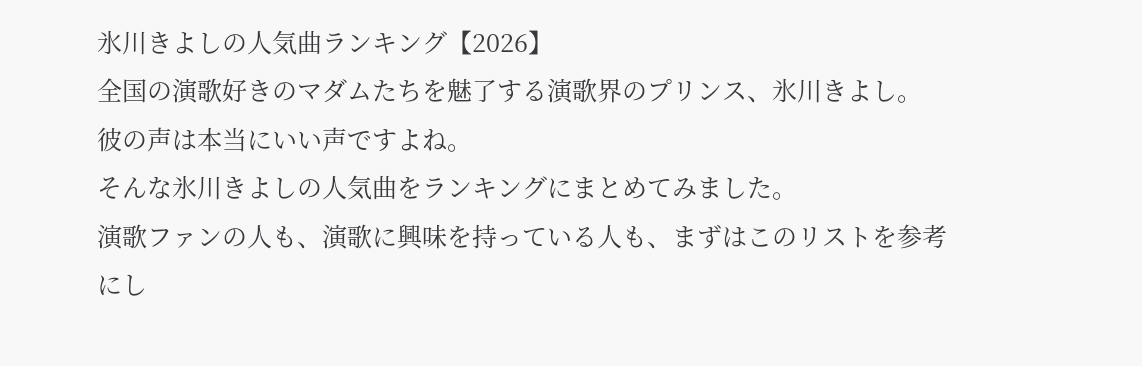氷川きよしの人気曲ランキング【2026】
全国の演歌好きのマダムたちを魅了する演歌界のプリンス、氷川きよし。
彼の声は本当にいい声ですよね。
そんな氷川きよしの人気曲をランキングにまとめてみました。
演歌ファンの人も、演歌に興味を持っている人も、まずはこのリストを参考にし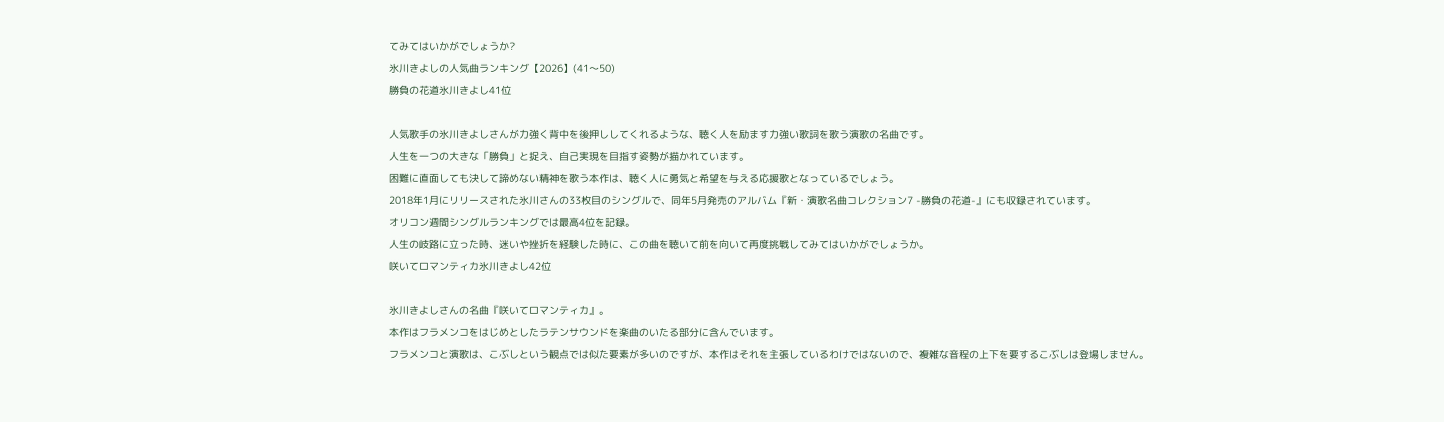てみてはいかがでしょうか?
氷川きよしの人気曲ランキング【2026】(41〜50)
勝負の花道氷川きよし41位

人気歌手の氷川きよしさんが力強く背中を後押ししてくれるような、聴く人を励ます力強い歌詞を歌う演歌の名曲です。
人生を一つの大きな「勝負」と捉え、自己実現を目指す姿勢が描かれています。
困難に直面しても決して諦めない精神を歌う本作は、聴く人に勇気と希望を与える応援歌となっているでしょう。
2018年1月にリリースされた氷川さんの33枚目のシングルで、同年5月発売のアルバム『新・演歌名曲コレクション7 -勝負の花道-』にも収録されています。
オリコン週間シングルランキングでは最高4位を記録。
人生の岐路に立った時、迷いや挫折を経験した時に、この曲を聴いて前を向いて再度挑戦してみてはいかがでしょうか。
咲いてロマンティカ氷川きよし42位

氷川きよしさんの名曲『咲いてロマンティカ』。
本作はフラメンコをはじめとしたラテンサウンドを楽曲のいたる部分に含んでいます。
フラメンコと演歌は、こぶしという観点では似た要素が多いのですが、本作はそれを主張しているわけではないので、複雑な音程の上下を要するこぶしは登場しません。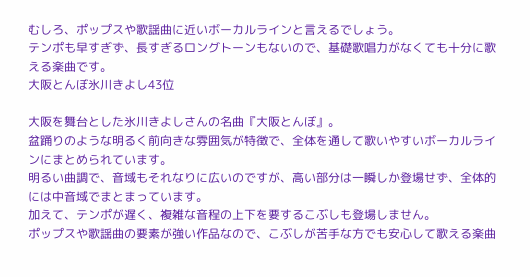むしろ、ポップスや歌謡曲に近いボーカルラインと言えるでしょう。
テンポも早すぎず、長すぎるロングトーンもないので、基礎歌唱力がなくても十分に歌える楽曲です。
大阪とんぼ氷川きよし43位

大阪を舞台とした氷川きよしさんの名曲『大阪とんぼ』。
盆踊りのような明るく前向きな雰囲気が特徴で、全体を通して歌いやすいボーカルラインにまとめられています。
明るい曲調で、音域もそれなりに広いのですが、高い部分は一瞬しか登場せず、全体的には中音域でまとまっています。
加えて、テンポが遅く、複雑な音程の上下を要するこぶしも登場しません。
ポップスや歌謡曲の要素が強い作品なので、こぶしが苦手な方でも安心して歌える楽曲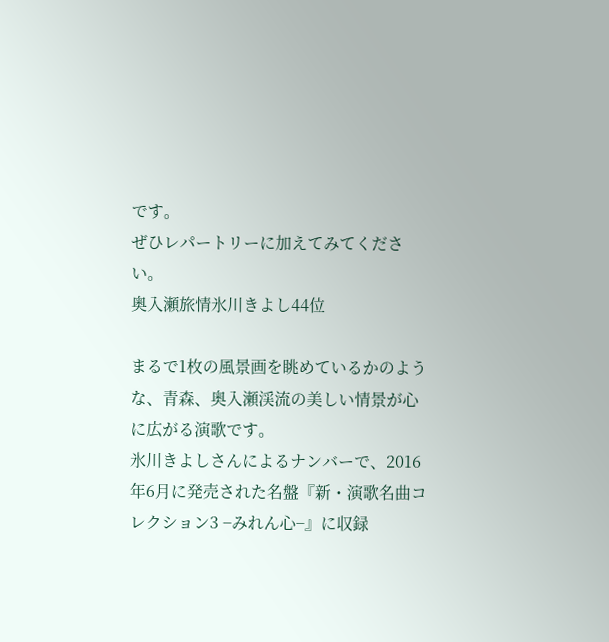です。
ぜひレパートリーに加えてみてください。
奥入瀬旅情氷川きよし44位

まるで1枚の風景画を眺めているかのような、青森、奥入瀬渓流の美しい情景が心に広がる演歌です。
氷川きよしさんによるナンバーで、2016年6月に発売された名盤『新・演歌名曲コレクション3 −みれん心−』に収録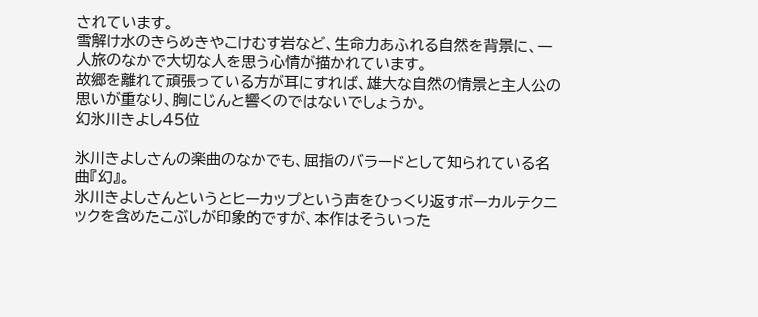されています。
雪解け水のきらめきやこけむす岩など、生命力あふれる自然を背景に、一人旅のなかで大切な人を思う心情が描かれています。
故郷を離れて頑張っている方が耳にすれば、雄大な自然の情景と主人公の思いが重なり、胸にじんと響くのではないでしょうか。
幻氷川きよし45位

氷川きよしさんの楽曲のなかでも、屈指のバラードとして知られている名曲『幻』。
氷川きよしさんというとヒーカップという声をひっくり返すボーカルテクニックを含めたこぶしが印象的ですが、本作はそういった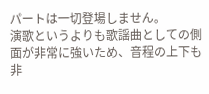パートは一切登場しません。
演歌というよりも歌謡曲としての側面が非常に強いため、音程の上下も非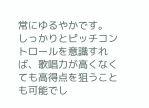常にゆるやかです。
しっかりとピッチコントロールを意識すれば、歌唱力が高くなくても高得点を狙うことも可能でし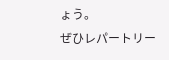ょう。
ぜひレパートリー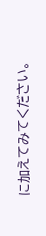に加えてみてください。